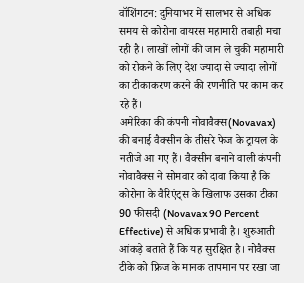वॉशिंगटन: दुनियाभर में सालभर से अधिक समय से कोरोना वायरस महामारी तबाही मचा रही है। लाखों लोगों की जान ले चुकी महामारी को रोकने के लिए देश ज्यादा से ज्यादा लोगों का टीकाकरण करने की रणनीति पर काम कर रहे हैं।
अमेरिका की कंपनी नोवावैक्स(Novavax) की बनाई वैक्सीन के तीसरे फेज के ट्रायल के नतीजे आ गए हैं। वैक्सीन बनाने वाली कंपनी नोवावैक्स ने सोमवार को दावा किया है कि कोरोना के वैरिएंट्स के खिलाफ उसका टीका 90 फीसदी (Novavax 90 Percent Effective) से अधिक प्रभावी है। शुरुआती आंकड़े बताते हैं कि यह सुरक्षित है। नोवैक्स टीके को फ्रिज के मानक तापमान पर रखा जा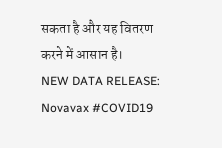सकता है और यह वितरण करने में आसान है।
NEW DATA RELEASE: Novavax #COVID19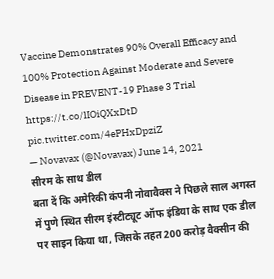Vaccine Demonstrates 90% Overall Efficacy and 100% Protection Against Moderate and Severe Disease in PREVENT-19 Phase 3 Trial https://t.co/lIOiQXxDtD pic.twitter.com/4ePHxDpziZ
— Novavax (@Novavax) June 14, 2021
सीरम के साथ डील
बता दें कि अमेरिकी कंपनी नोवावैक्स ने पिछले साल अगस्त में पुणे स्थित सीरम इंस्टीट्यूट ऑफ इंडिया के साथ एक डील पर साइन किया था, जिसके तहत 200 करोड़ वैक्सीन की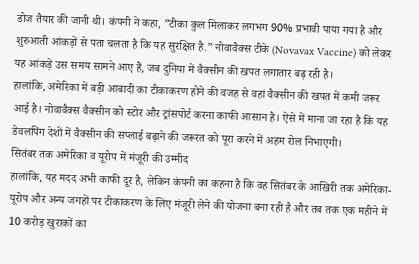डोज तैयार की जानी थी। कंपनी ने कहा, ”टीका कुल मिलाकर लगभग 90% प्रभावी पाया गया है और शुरुआती आंकड़ों से पता चलता है कि यह सुरक्षित है.” नोवावैक्स टीके (Novavax Vaccine) को लेकर यह आंकड़े उस समय सामने आए हैं, जब दुनिया में वैक्सीन की खपत लगातार बढ़ रही है।
हालांकि, अमेरिका में बड़ी आबादी का टीकाकरण होने की वजह से वहां वैक्सीन की खपत में कमी जरूर आई है। नोवावैक्स वैक्सीन को स्टोर और ट्रांसपोर्ट करना काफी आसान है। ऐसे में माना जा रहा है कि यह डेवलपिंग देशों में वैक्सीन की सप्लाई बढ़ाने की जरूरत को पूरा करने में अहम रोल निभाएगी।
सितंबर तक अमेरिका व यूरोप में मंजूरी की उम्मीद
हालांकि, यह मदद अभी काफी दूर है, लेकिन कंपनी का कहना है कि वह सितंबर के आखिरी तक अमेरिका-यूरोप और अन्य जगहों पर टीकाकरण के लिए मंजूरी लेने की योजना बना रही है और तब तक एक महीने में 10 करोड़ खुराकों का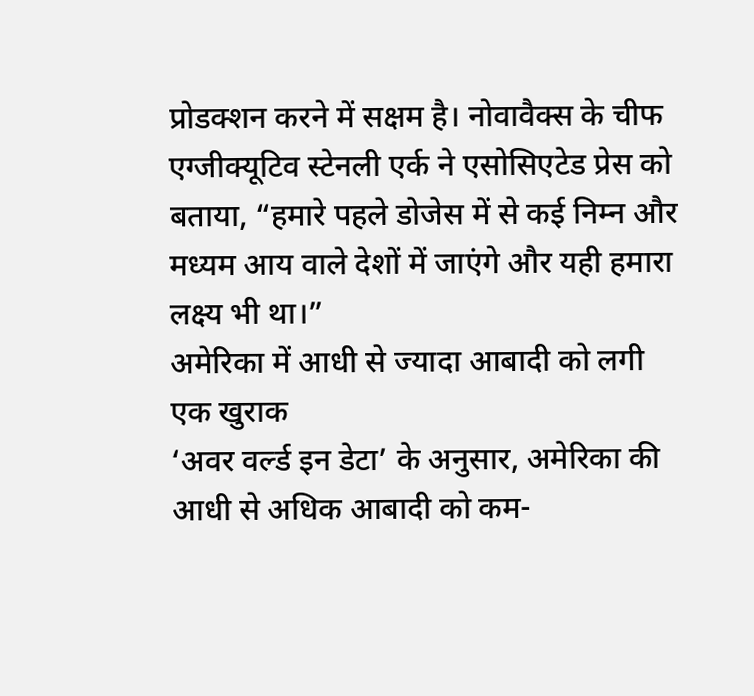प्रोडक्शन करने में सक्षम है। नोवावैक्स के चीफ एग्जीक्यूटिव स्टेनली एर्क ने एसोसिएटेड प्रेस को बताया, “हमारे पहले डोजेस में से कई निम्न और मध्यम आय वाले देशों में जाएंगे और यही हमारा लक्ष्य भी था।”
अमेरिका में आधी से ज्यादा आबादी को लगी एक खुराक
‘अवर वर्ल्ड इन डेटा’ के अनुसार, अमेरिका की आधी से अधिक आबादी को कम-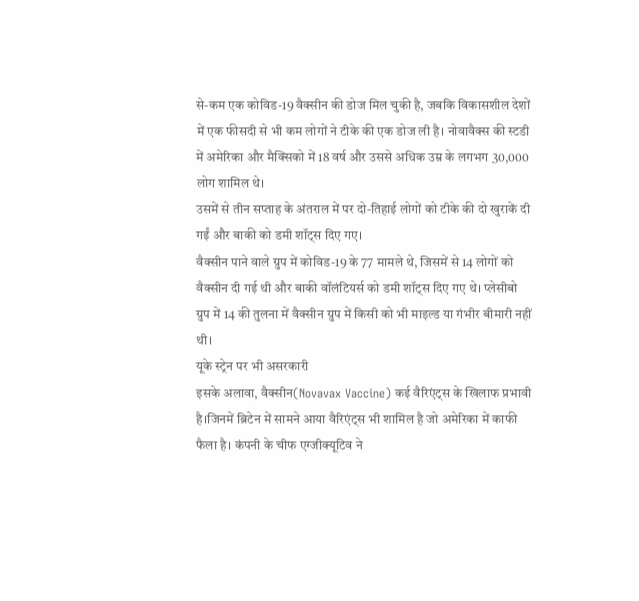से-कम एक कोविड-19 वैक्सीन की डोज मिल चुकी है, जबकि विकासशील देशों में एक फीसदी से भी कम लोगों ने टीके की एक डोज ली है। नोवावैक्स की स्टडी में अमेरिका और मैक्सिको में 18 वर्ष और उससे अधिक उम्र के लगभग 30,000 लोग शामिल थे।
उसमें से तीन सप्ताह के अंतराल में पर दो-तिहाई लोगों को टीके की दो खुराकें दी गईं और बाकी को डमी शॉट्स दिए गए।
वैक्सीन पाने वाले ग्रुप में कोविड-19 के 77 मामले थे, जिसमें से 14 लोगों को वैक्सीन दी गई थी और बाकी वॉलंटियर्स को डमी शॉट्स दिए गए थे। प्लेसीबो ग्रुप में 14 की तुलना में वैक्सीन ग्रुप में किसी को भी माइल्ड या गंभीर बीमारी नहीं थी।
यूके स्ट्रेन पर भी असरकारी
इसके अलावा, वैक्सीन(Novavax Vaccine) कई वैरिएंट्स के खिलाफ प्रभावी है।जिनमें ब्रिटेन में सामने आया वैरिएंट्स भी शामिल है जो अमेरिका में काफी फैला है। कंपनी के चीफ एग्जीक्यूटिव ने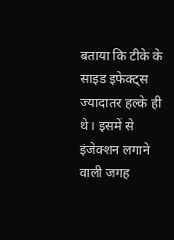बताया कि टीके के साइड इफेक्ट्स ज्यादातर हल्के ही थे। इसमें से इंजेक्शन लगाने वाली जगह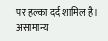पर हल्का दर्द शामिल है। असामान्य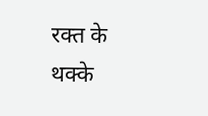रक्त के थक्के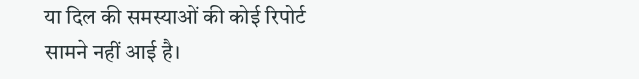या दिल की समस्याओं की कोई रिपोर्ट सामने नहीं आई है।